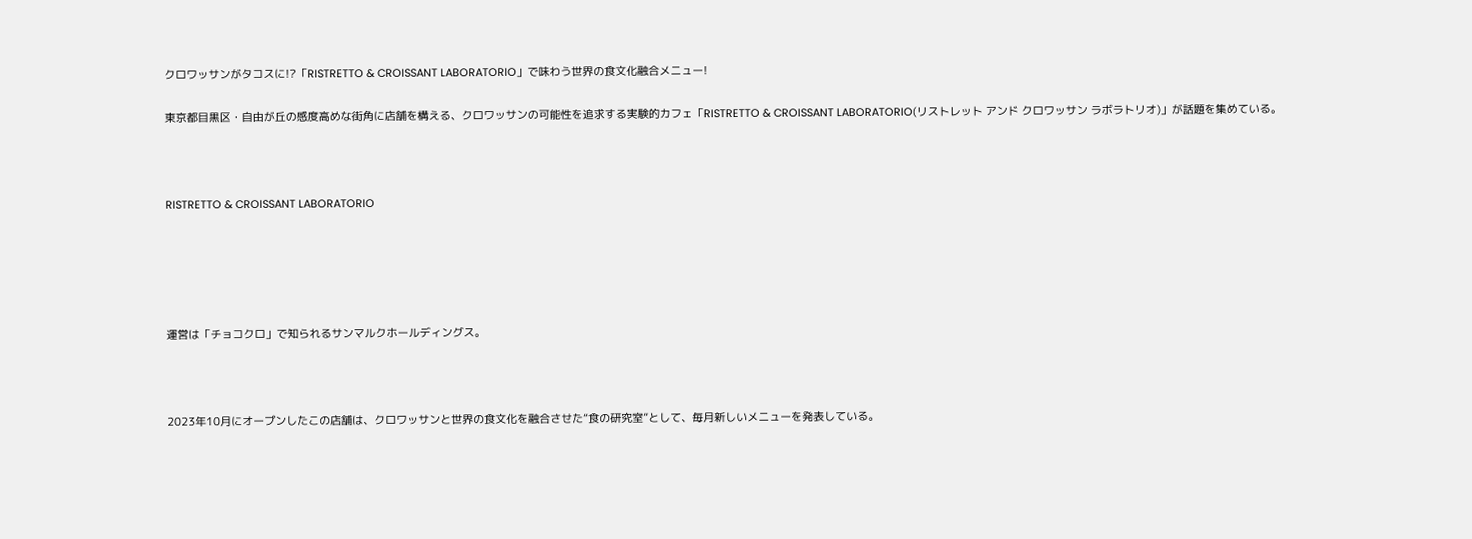クロワッサンがタコスに!?「RISTRETTO & CROISSANT LABORATORIO」で味わう世界の食文化融合メニュー!

東京都目黒区・自由が丘の感度高めな街角に店舗を構える、クロワッサンの可能性を追求する実験的カフェ「RISTRETTO & CROISSANT LABORATORIO(リストレット アンド クロワッサン ラボラトリオ)」が話題を集めている。



RISTRETTO & CROISSANT LABORATORIO





運営は「チョコクロ」で知られるサンマルクホールディングス。



2023年10月にオープンしたこの店舗は、クロワッサンと世界の食文化を融合させた“食の研究室”として、毎月新しいメニューを発表している。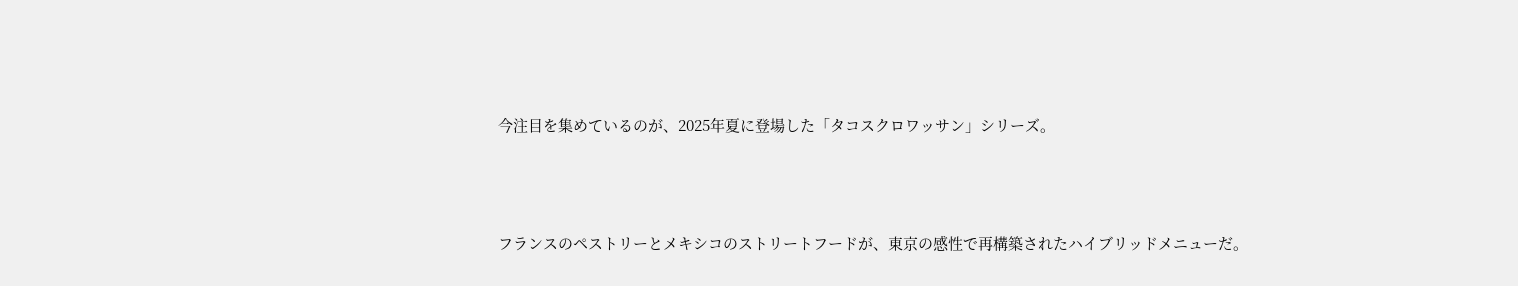今注目を集めているのが、2025年夏に登場した「タコスクロワッサン」シリーズ。



フランスのペストリーとメキシコのストリートフードが、東京の感性で再構築されたハイブリッドメニューだ。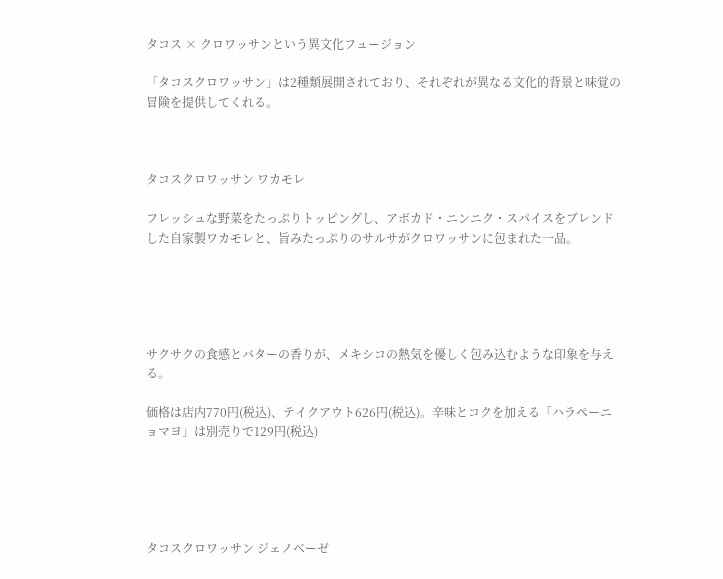タコス × クロワッサンという異文化フュージョン

「タコスクロワッサン」は2種類展開されており、それぞれが異なる文化的背景と味覚の冒険を提供してくれる。



タコスクロワッサン ワカモレ

フレッシュな野菜をたっぷりトッピングし、アボカド・ニンニク・スパイスをブレンドした自家製ワカモレと、旨みたっぷりのサルサがクロワッサンに包まれた一品。





サクサクの食感とバターの香りが、メキシコの熱気を優しく包み込むような印象を与える。

価格は店内770円(税込)、テイクアウト626円(税込)。辛味とコクを加える「ハラペーニョマヨ」は別売りで129円(税込)





タコスクロワッサン ジェノベーゼ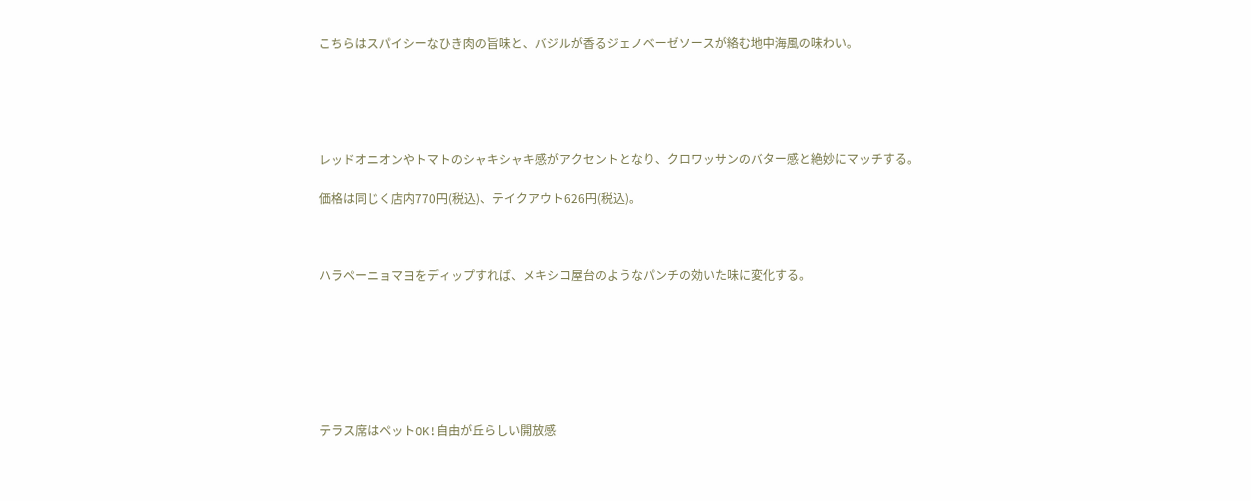こちらはスパイシーなひき肉の旨味と、バジルが香るジェノベーゼソースが絡む地中海風の味わい。





レッドオニオンやトマトのシャキシャキ感がアクセントとなり、クロワッサンのバター感と絶妙にマッチする。

価格は同じく店内770円(税込)、テイクアウト626円(税込)。



ハラペーニョマヨをディップすれば、メキシコ屋台のようなパンチの効いた味に変化する。







テラス席はペットOK!自由が丘らしい開放感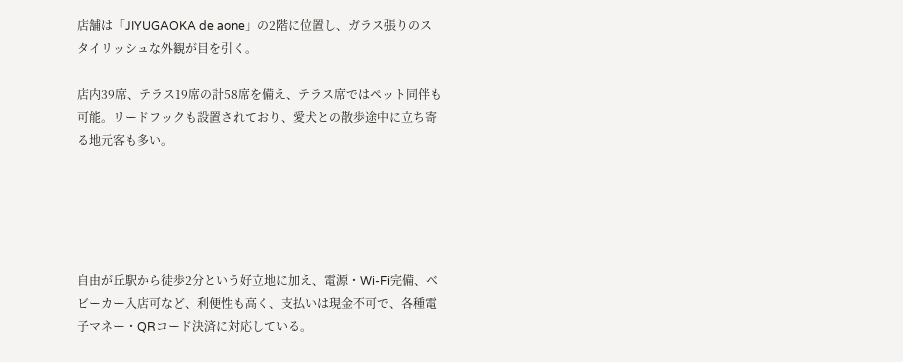店舗は「JIYUGAOKA de aone」の2階に位置し、ガラス張りのスタイリッシュな外観が目を引く。

店内39席、テラス19席の計58席を備え、テラス席ではペット同伴も可能。リードフックも設置されており、愛犬との散歩途中に立ち寄る地元客も多い。





自由が丘駅から徒歩2分という好立地に加え、電源・Wi-Fi完備、ベビーカー入店可など、利便性も高く、支払いは現金不可で、各種電子マネー・QRコード決済に対応している。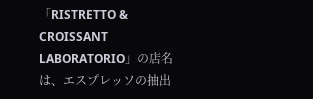「RISTRETTO & CROISSANT LABORATORIO」の店名は、エスプレッソの抽出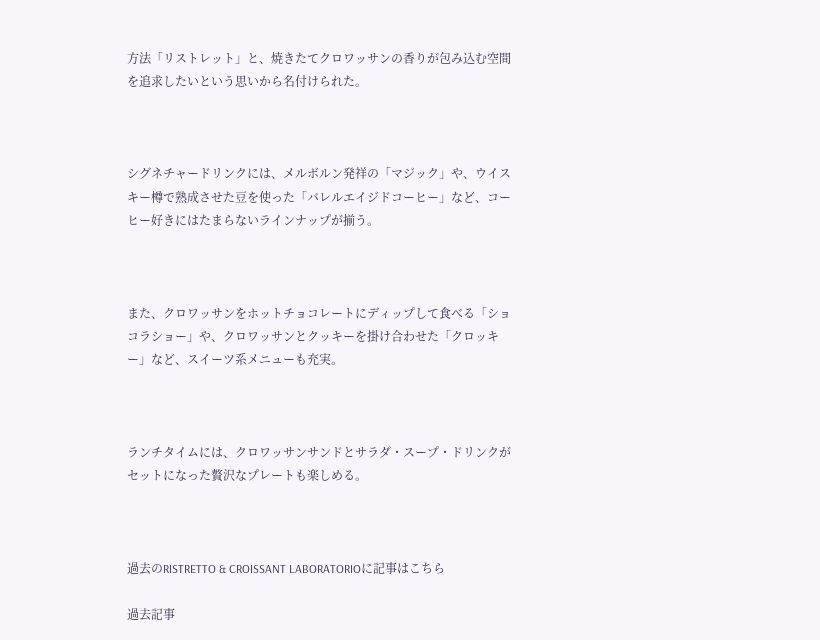方法「リストレット」と、焼きたてクロワッサンの香りが包み込む空間を追求したいという思いから名付けられた。



シグネチャードリンクには、メルボルン発祥の「マジック」や、ウイスキー樽で熟成させた豆を使った「バレルエイジドコーヒー」など、コーヒー好きにはたまらないラインナップが揃う。



また、クロワッサンをホットチョコレートにディップして食べる「ショコラショー」や、クロワッサンとクッキーを掛け合わせた「クロッキー」など、スイーツ系メニューも充実。



ランチタイムには、クロワッサンサンドとサラダ・スープ・ドリンクがセットになった贅沢なプレートも楽しめる。



過去のRISTRETTO & CROISSANT LABORATORIOに記事はこちら

過去記事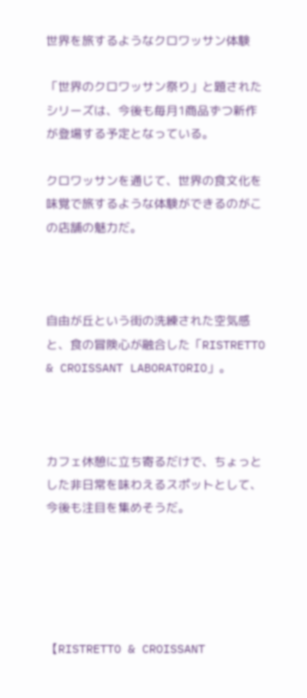世界を旅するようなクロワッサン体験

「世界のクロワッサン祭り」と題されたシリーズは、今後も毎月1商品ずつ新作が登場する予定となっている。

クロワッサンを通じて、世界の食文化を味覚で旅するような体験ができるのがこの店舗の魅力だ。



自由が丘という街の洗練された空気感と、食の冒険心が融合した「RISTRETTO & CROISSANT LABORATORIO」。



カフェ休憩に立ち寄るだけで、ちょっとした非日常を味わえるスポットとして、今後も注目を集めそうだ。





【RISTRETTO & CROISSANT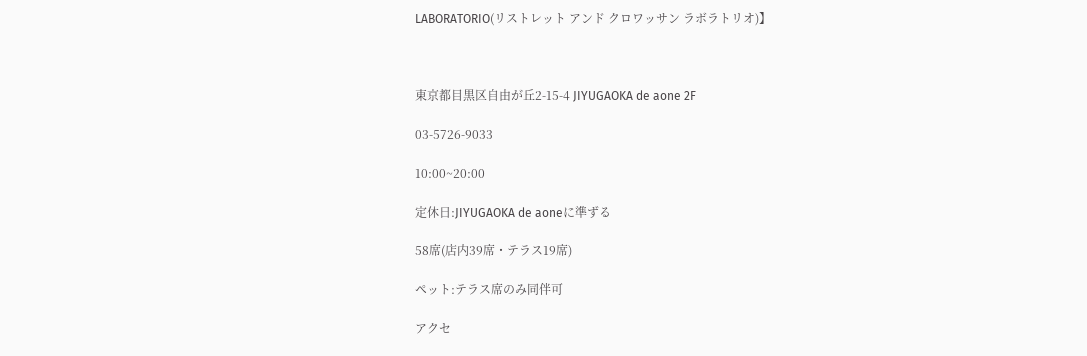LABORATORIO(リストレット アンド クロワッサン ラボラトリオ)】



東京都目黒区自由が丘2-15-4 JIYUGAOKA de aone 2F

03-5726-9033

10:00~20:00

定休日:JIYUGAOKA de aoneに準ずる

58席(店内39席・テラス19席)

ペット:テラス席のみ同伴可

アクセ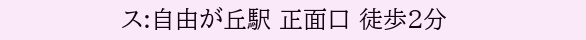ス:自由が丘駅 正面口 徒歩2分